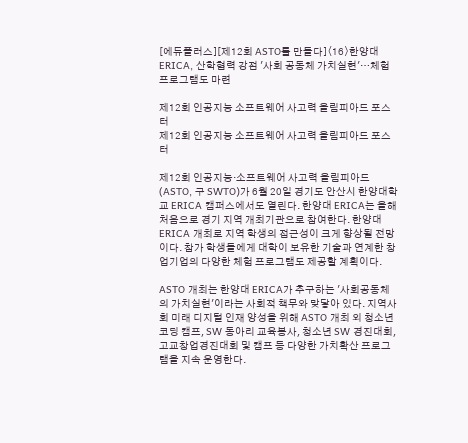[에듀플러스][제12회 ASTO를 만들다]〈16〉한양대ERICA, 산학협력 강점 '사회 공동체 가치실현'…체험 프로그램도 마련

제12회 인공지능 소프트웨어 사고력 올림피아드 포스터
제12회 인공지능 소프트웨어 사고력 올림피아드 포스터

제12회 인공지능·소프트웨어 사고력 올림피아드(ASTO, 구 SWTO)가 6월 20일 경기도 안산시 한양대학교 ERICA 캠퍼스에서도 열린다. 한양대 ERICA는 올해 처음으로 경기 지역 개최기관으로 참여한다. 한양대 ERICA 개최로 지역 학생의 접근성이 크게 향상될 전망이다. 참가 학생들에게 대학이 보유한 기술과 연계한 창업기업의 다양한 체험 프로그램도 제공할 계획이다.

ASTO 개최는 한양대 ERICA가 추구하는 '사회공동체의 가치실현'이라는 사회적 책무와 맞닿아 있다. 지역사회 미래 디지털 인재 양성을 위해 ASTO 개최 외 청소년 코딩 캠프, SW 동아리 교육봉사, 청소년 SW 경진대회, 고교창업경진대회 및 캠프 등 다양한 가치확산 프로그램을 지속 운영한다.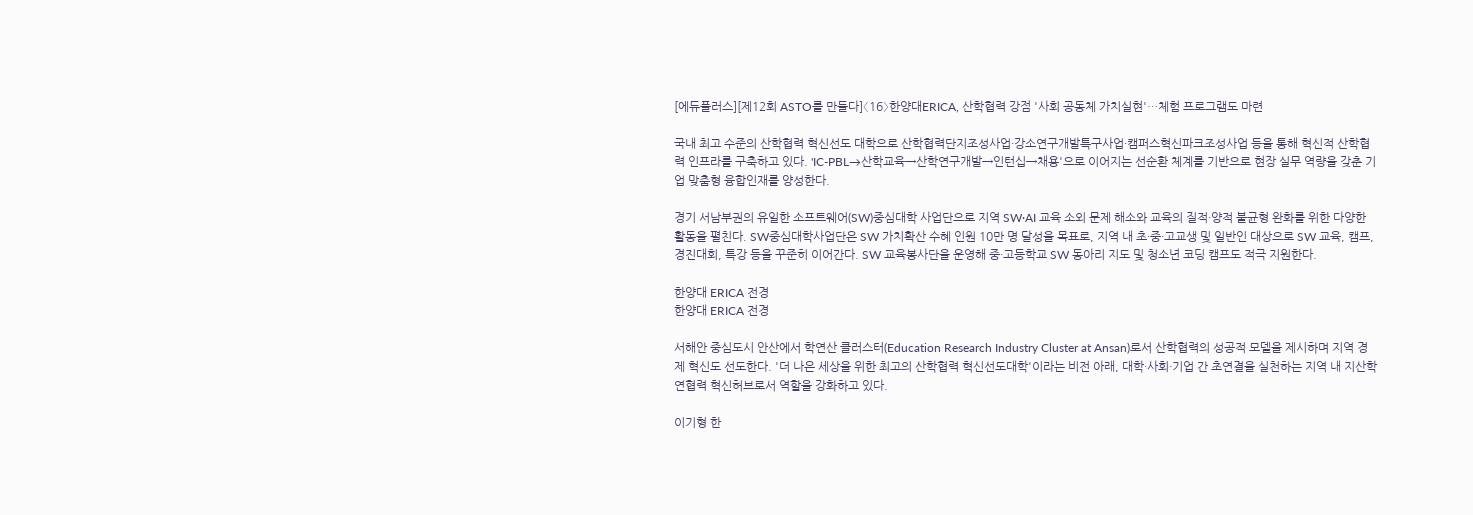[에듀플러스][제12회 ASTO를 만들다]〈16〉한양대ERICA, 산학협력 강점 '사회 공동체 가치실현'…체험 프로그램도 마련

국내 최고 수준의 산학협력 혁신선도 대학으로 산학협력단지조성사업·강소연구개발특구사업·캠퍼스혁신파크조성사업 등을 통해 혁신적 산학협력 인프라를 구축하고 있다. 'IC-PBL→산학교육→산학연구개발→인턴십→채용'으로 이어지는 선순환 체계를 기반으로 현장 실무 역량을 갖춘 기업 맞춤형 융합인재를 양성한다.

경기 서남부권의 유일한 소프트웨어(SW)중심대학 사업단으로 지역 SW·AI 교육 소외 문제 해소와 교육의 질적·양적 불균형 완화를 위한 다양한 활동을 펼친다. SW중심대학사업단은 SW 가치확산 수혜 인원 10만 명 달성을 목표로, 지역 내 초·중·고교생 및 일반인 대상으로 SW 교육, 캠프, 경진대회, 특강 등을 꾸준히 이어간다. SW 교육봉사단을 운영해 중·고등학교 SW 동아리 지도 및 청소년 코딩 캠프도 적극 지원한다.

한양대 ERICA 전경
한양대 ERICA 전경

서해안 중심도시 안산에서 학연산 클러스터(Education Research Industry Cluster at Ansan)로서 산학협력의 성공적 모델을 제시하며 지역 경제 혁신도 선도한다. '더 나은 세상을 위한 최고의 산학협력 혁신선도대학'이라는 비전 아래, 대학·사회·기업 간 초연결을 실천하는 지역 내 지산학연협력 혁신허브로서 역할을 강화하고 있다.

이기형 한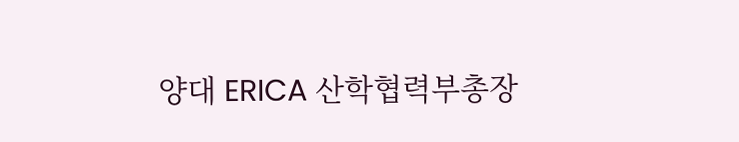양대 ERICA 산학협력부총장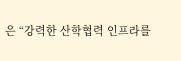은 “강력한 산학협력 인프라를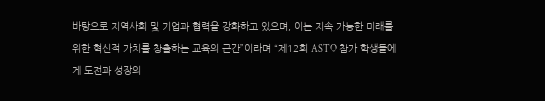바탕으로 지역사회 및 기업과 협력을 강화하고 있으며, 이는 지속 가능한 미래를 위한 혁신적 가치를 창출하는 교육의 근간”이라며 “제12회 ASTO 참가 학생들에게 도전과 성장의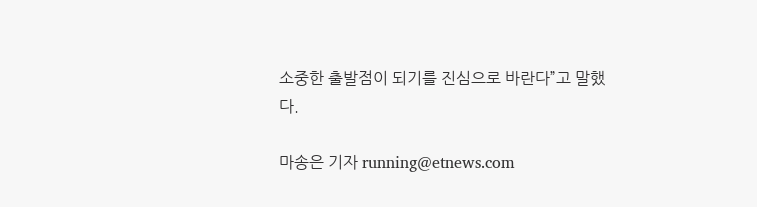소중한 출발점이 되기를 진심으로 바란다”고 말했다.

마송은 기자 running@etnews.com